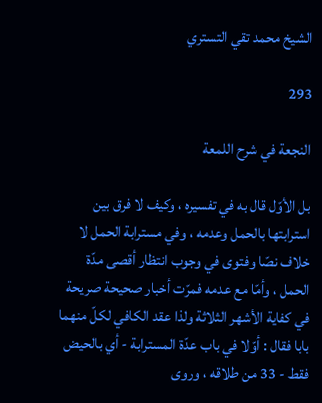الشيخ محمد تقي التستري

293

النجعة في شرح اللمعة

بل الأوّل قال به في تفسيره ، وكيف لا فرق بين استرابتها بالحمل وعدمه ، وفي مسترابة الحمل لا خلاف نصّا وفتوى في وجوب انتظار أقصى مدّة الحمل ، وأمّا مع عدمه فمرّت أخبار صحيحة صريحة في كفاية الأشهر الثلاثة ولذا عقد الكافي لكلّ منهما بابا فقال : أوّلا في باب عدّة المسترابة - أي بالحيض فقط - 33 من طلاقه ، وروى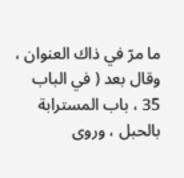ما مرّ في ذاك العنوان ، وقال بعد ( في الباب 35 ، باب المسترابة بالحبل ، وروى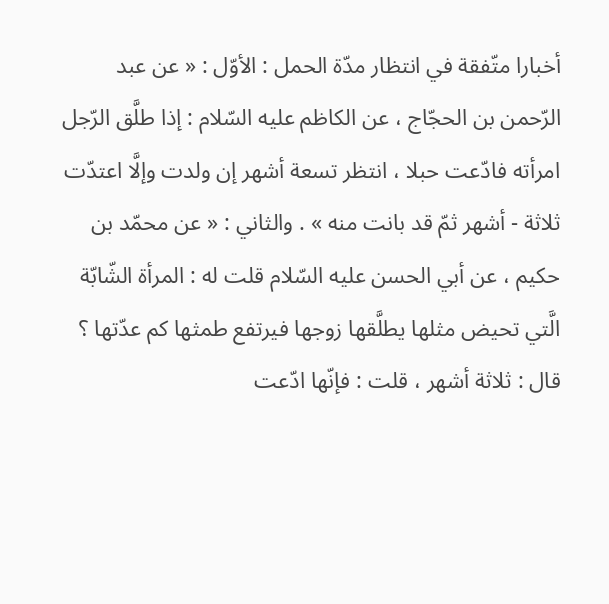أخبارا متّفقة في انتظار مدّة الحمل : الأوّل : « عن عبد الرّحمن بن الحجّاج ، عن الكاظم عليه السّلام : إذا طلَّق الرّجل امرأته فادّعت حبلا ، انتظر تسعة أشهر إن ولدت وإلَّا اعتدّت ثلاثة - أشهر ثمّ قد بانت منه » . والثاني : « عن محمّد بن حكيم ، عن أبي الحسن عليه السّلام قلت له : المرأة الشّابّة الَّتي تحيض مثلها يطلَّقها زوجها فيرتفع طمثها كم عدّتها ؟ قال : ثلاثة أشهر ، قلت : فإنّها ادّعت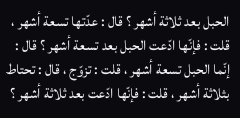الحبل بعد ثلاثة أشهر ؟ قال : عدّتها تسعة أشهر ، قلت : فإنّها ادّعت الحبل بعد تسعة أشهر ؟ قال : إنّما الحبل تسعة أشهر ، قلت : تزوّج ، قال : تحتاط بثلاثة أشهر ، قلت : فإنّها ادّعت بعد ثلاثة أشهر ؟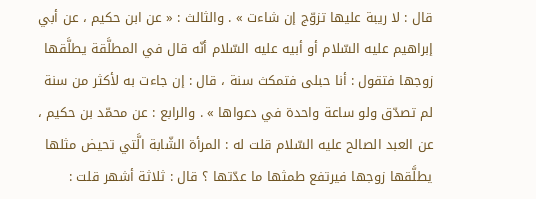قال : لا ريبة عليها تزوّج إن شاءت » . والثالث : « عن ابن حكيم ، عن أبي إبراهيم عليه السّلام أو أبيه عليه السّلام أنّه قال في المطلَّقة يطلَّقها زوجها فتقول : أنا حبلى فتمكث سنة ، قال : إن جاءت به لأكثر من سنة لم تصدّق ولو ساعة واحدة في دعواها » . والرابع : عن محمّد بن حكيم ، عن العبد الصالح عليه السّلام قلت له : المرأة الشّابة الَّتي تحيض مثلها يطلَّقها زوجها فيرتفع طمثها ما عدّتها ؟ قال : ثلاثة أشهر قلت :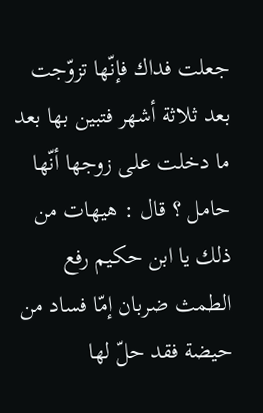جعلت فداك فإنّها تزوّجت بعد ثلاثة أشهر فتبين بها بعد ما دخلت على زوجها أنّها حامل ؟ قال : هيهات من ذلك يا ابن حكيم رفع الطمث ضربان إمّا فساد من حيضة فقد حلّ لها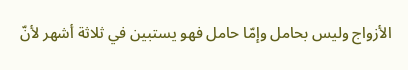الأزواج وليس بحامل وإمّا حامل فهو يستبين في ثلاثة أشهر لأنّ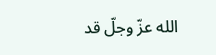الله عزّ وجلّ قد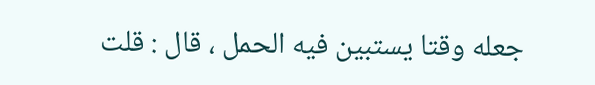جعله وقتا يستبين فيه الحمل ، قال : قلت